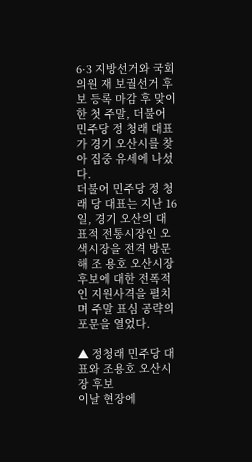6·3 지방선거와 국회의원 재 보궐선거 후보 등록 마감 후 맞이한 첫 주말, 더불어 민주당 정 청래 대표가 경기 오산시를 찾아 집중 유세에 나섰다.
더불어 민주당 정 청래 당 대표는 지난 16일, 경기 오산의 대표적 전통시장인 오색시장을 전격 방문해 조 용호 오산시장 후보에 대한 전폭적인 지원사격을 펼치며 주말 표심 공략의 포문을 열었다.

▲ 정청래 민주당 대표와 조용호 오산시장 후보
이날 현장에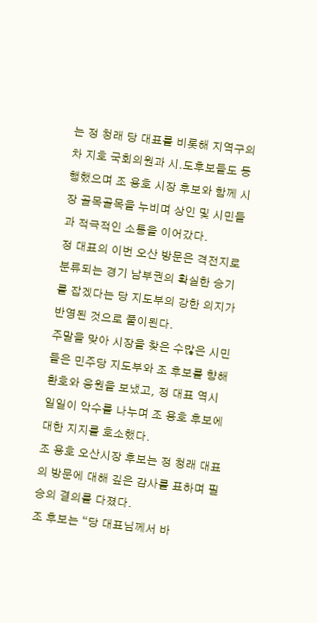는 정 청래 당 대표를 비롯해 지역구의 차 지호 국회의원과 시.도후보들도 동행했으며 조 용호 시장 후보와 함께 시장 골목골목을 누비며 상인 및 시민들과 적극적인 소통을 이어갔다.
정 대표의 이번 오산 방문은 격전지로 분류되는 경기 남부권의 확실한 승기를 잡겠다는 당 지도부의 강한 의지가 반영된 것으로 풀이된다.
주말을 맞아 시장을 찾은 수많은 시민들은 민주당 지도부와 조 후보를 향해 환호와 응원을 보냈고, 정 대표 역시 일일이 악수를 나누며 조 용호 후보에 대한 지지를 호소했다.
조 용호 오산시장 후보는 정 청래 대표의 방문에 대해 깊은 감사를 표하며 필승의 결의를 다졌다.
조 후보는 “당 대표님께서 바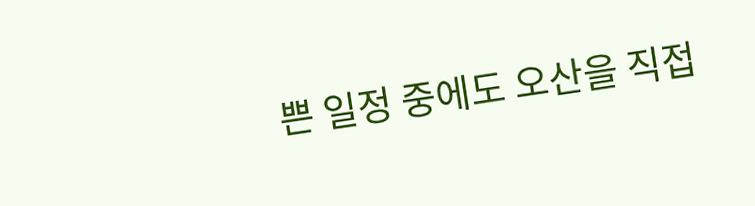쁜 일정 중에도 오산을 직접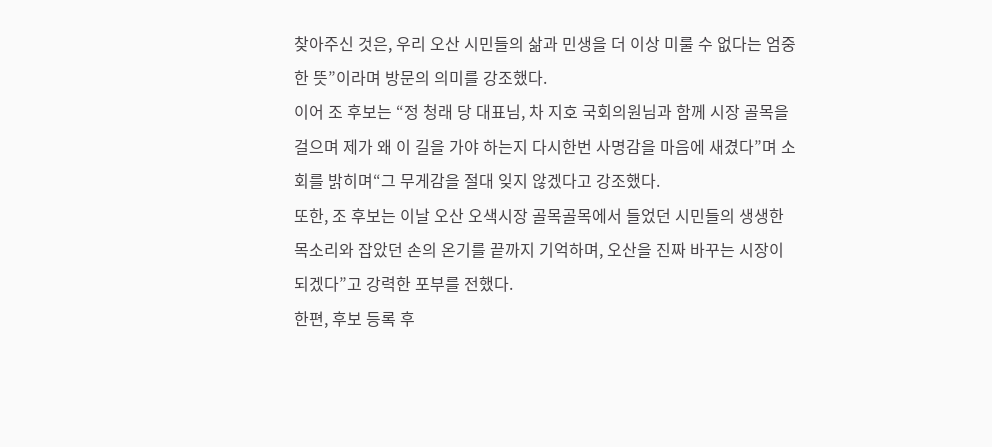찾아주신 것은, 우리 오산 시민들의 삶과 민생을 더 이상 미룰 수 없다는 엄중한 뜻”이라며 방문의 의미를 강조했다.
이어 조 후보는 “정 청래 당 대표님, 차 지호 국회의원님과 함께 시장 골목을 걸으며 제가 왜 이 길을 가야 하는지 다시한번 사명감을 마음에 새겼다”며 소회를 밝히며“그 무게감을 절대 잊지 않겠다고 강조했다.
또한, 조 후보는 이날 오산 오색시장 골목골목에서 들었던 시민들의 생생한 목소리와 잡았던 손의 온기를 끝까지 기억하며, 오산을 진짜 바꾸는 시장이 되겠다”고 강력한 포부를 전했다.
한편, 후보 등록 후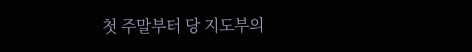첫 주말부터 당 지도부의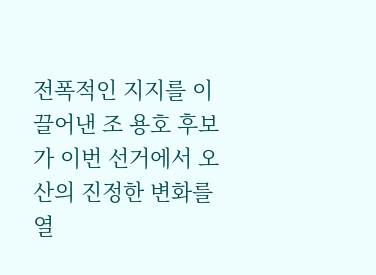전폭적인 지지를 이끌어낸 조 용호 후보가 이번 선거에서 오산의 진정한 변화를 열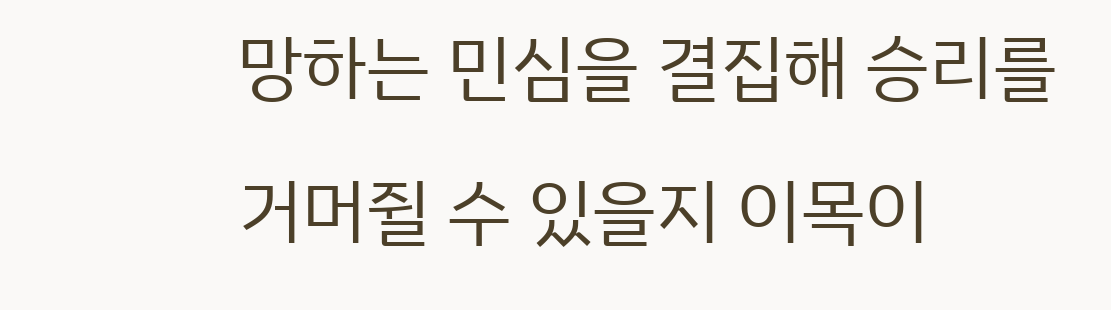망하는 민심을 결집해 승리를 거머쥘 수 있을지 이목이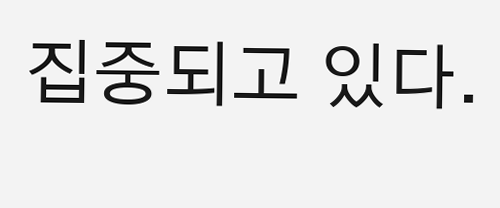집중되고 있다.